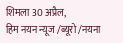शिमला 30 अप्रैल,
हिम नयन न्यूज /ब्यूरो /नयना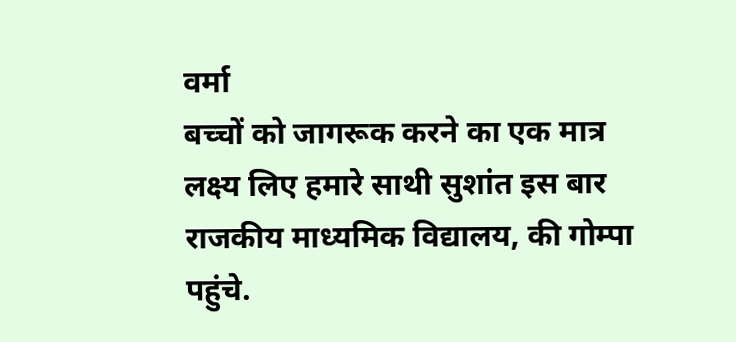वर्मा
बच्चों को जागरूक करने का एक मात्र लक्ष्य लिए हमारे साथी सुशांत इस बार राजकीय माध्यमिक विद्यालय, की गोम्पा पहुंचे.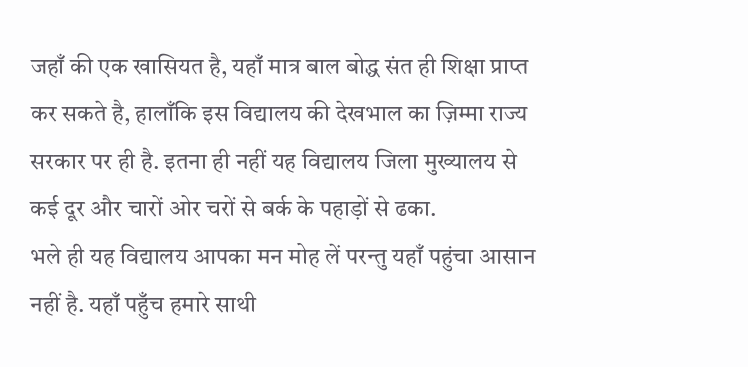जहाँ की एक खासियत है, यहाँ मात्र बाल बोद्ध संत ही शिक्षा प्राप्त कर सकते है, हालाँकि इस विद्यालय की देखभाल का ज़िम्मा राज्य सरकार पर ही है. इतना ही नहीं यह विद्यालय जिला मुख्यालय से कई दूर और चारों ओर चरों से बर्क के पहाड़ों से ढका.
भले ही यह विद्यालय आपका मन मोह लें परन्तु यहाँ पहुंचा आसान नहीं है. यहाँ पहुँच हमारे साथी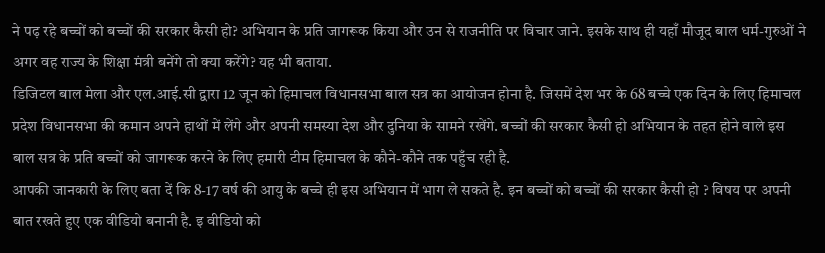ने पढ़ रहे बच्चों को बच्चों की सरकार कैसी हो? अभियान के प्रति जागरूक किया और उन से राजनीति पर विचार जाने. इसके साथ ही यहाँ मौजूद बाल धर्म-गुरुओं ने अगर वह राज्य के शिक्षा मंत्री बनेंगे तो क्या करेंगे? यह भी बताया.
डिजिटल बाल मेला और एल.आई.सी द्वारा 12 जून को हिमाचल विधानसभा बाल सत्र का आयोजन होना है. जिसमें देश भर के 68 बच्चे एक दिन के लिए हिमाचल प्रदेश विधानसभा की कमान अपने हाथों में लेंगे और अपनी समस्या देश और दुनिया के सामने रखेंगे. बच्चों की सरकार कैसी हो अभियान के तहत होने वाले इस बाल सत्र के प्रति बच्चों को जागरूक करने के लिए हमारी टीम हिमाचल के कौने-कौने तक पहुँच रही है.
आपकी जानकारी के लिए बता दें कि 8-17 वर्ष की आयु के बच्चे ही इस अभियान में भाग ले सकते है. इन बच्चों को बच्चों की सरकार कैसी हो ? विषय पर अपनी बात रखते हुए एक वीडियो बनानी है. इ वीडियो को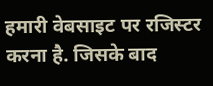हमारी वेबसाइट पर रजिस्टर करना है. जिसके बाद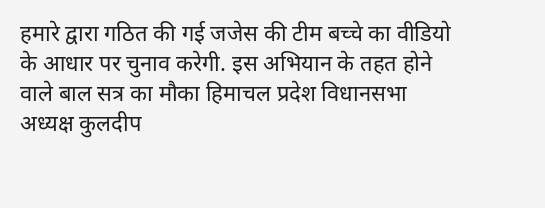हमारे द्वारा गठित की गई जजेस की टीम बच्चे का वीडियो के आधार पर चुनाव करेगी. इस अभियान के तहत होने वाले बाल सत्र का मौका हिमाचल प्रदेश विधानसभा अध्यक्ष कुलदीप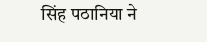सिंह पठानिया ने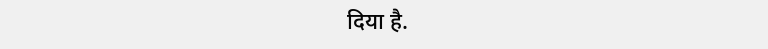दिया है.